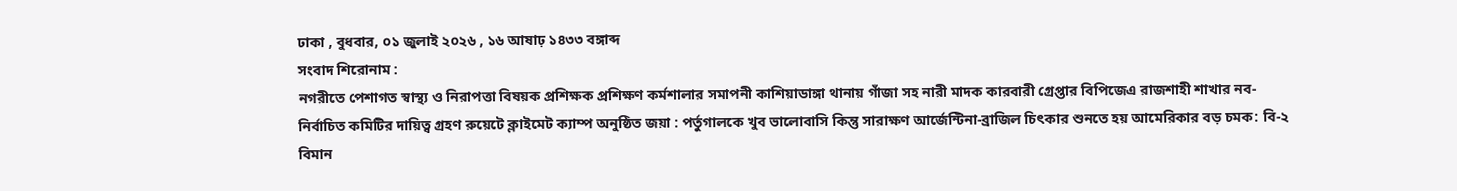ঢাকা , বুধবার, ০১ জুলাই ২০২৬ , ১৬ আষাঢ় ১৪৩৩ বঙ্গাব্দ
সংবাদ শিরোনাম :
নগরীতে পেশাগত স্বাস্থ্য ও নিরাপত্তা বিষয়ক প্রশিক্ষক প্রশিক্ষণ কর্মশালার সমাপনী কাশিয়াডাঙ্গা থানায় গাঁজা সহ নারী মাদক কারবারী গ্রেপ্তার বিপিজেএ রাজশাহী শাখার নব-নির্বাচিত কমিটির দায়িত্ব গ্রহণ রুয়েটে ক্লাইমেট ক্যাম্প অনুষ্ঠিত জয়া : পর্তুগালকে খুব ভালোবাসি কিন্তু সারাক্ষণ আর্জেন্টিনা-ব্রাজিল চিৎকার শুনতে হয় আমেরিকার বড় চমক: বি-২ বিমান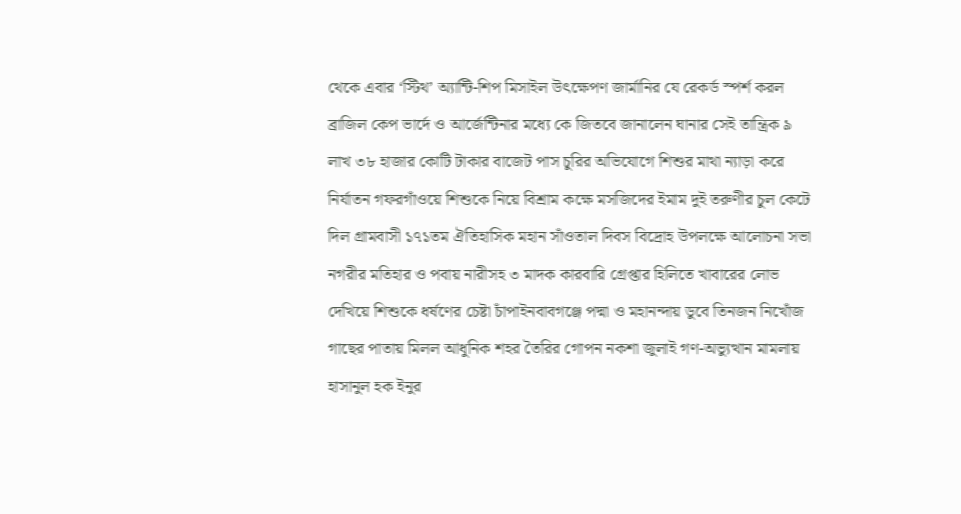থেকে এবার ‘স্টিথ’ অ্যান্টি-শিপ মিসাইল উৎক্ষেপণ জার্মানির যে রেকর্ড স্পর্শ করল ব্রাজিল কেপ ভার্দে ও আর্জেন্টিনার মধ্যে কে জিতবে জানালেন ঘানার সেই তান্ত্রিক ৯ লাখ ৩৮ হাজার কোটি টাকার বাজেট পাস চুরির অভিযোগে শিশুর মাথা ন্যাড়া করে নির্যাতন গফরগাঁওয়ে শিশুকে নিয়ে বিশ্রাম কক্ষে মসজিদের ইমাম দুই তরুণীর চুল কেটে দিল গ্রামবাসী ১৭১তম ঐতিহাসিক মহান সাঁওতাল দিবস বিদ্রোহ উপলক্ষে আলোচনা সভা নগরীর মতিহার ও পবায় নারীসহ ৩ মাদক কারবারি গ্রেপ্তার হিলিতে খাবারের লোভ দেখিয়ে শিশুকে ধর্ষণের চেষ্টা চাঁপাইনবাবগঞ্জে পদ্মা ও মহানন্দায় ডুবে তিনজন নিখোঁজ গাছের পাতায় মিলল আধুনিক শহর তৈরির গোপন নকশা জুলাই গণ-অভ্যুত্থান মামলায় হাসানুল হক ইনুর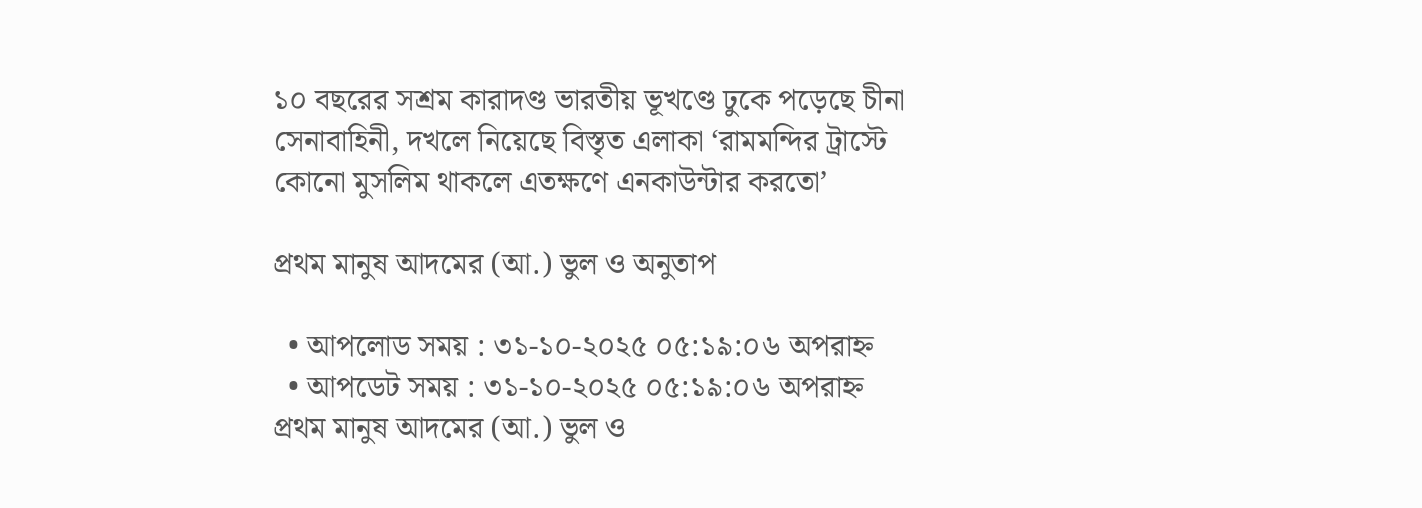১০ বছরের সশ্রম কারাদণ্ড ভারতীয় ভূখণ্ডে ঢুকে পড়েছে চীনা সেনাবাহিনী, দখলে নিয়েছে বিস্তৃত এলাকা ‘রামমন্দির ট্রাস্টে কোনো মুসলিম থাকলে এতক্ষণে এনকাউন্টার করতো’

প্রথম মানুষ আদমের (আ.) ভুল ও অনুতাপ

  • আপলোড সময় : ৩১-১০-২০২৫ ০৫:১৯:০৬ অপরাহ্ন
  • আপডেট সময় : ৩১-১০-২০২৫ ০৫:১৯:০৬ অপরাহ্ন
প্রথম মানুষ আদমের (আ.) ভুল ও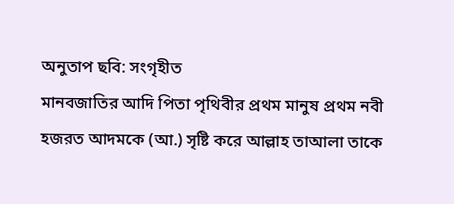অনুতাপ ছবি: সংগৃহীত
মানবজাতির আদি পিতা পৃথিবীর প্রথম মানুষ প্রথম নবী হজরত আদমকে (আ.) সৃষ্টি করে আল্লাহ তাআলা তাকে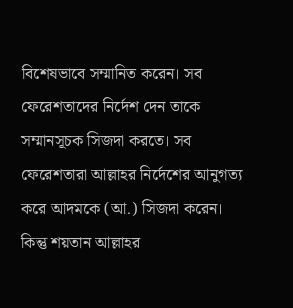বিশেষভাবে সম্মানিত করেন। সব ফেরেশতাদের নির্দেশ দেন তাকে সম্মানসূচক সিজদা করতে। সব ফেরেশতারা আল্লাহর নির্দেশের আনুগত্য করে আদমকে (আ.) সিজদা করেন। কিন্তু শয়তান আল্লাহর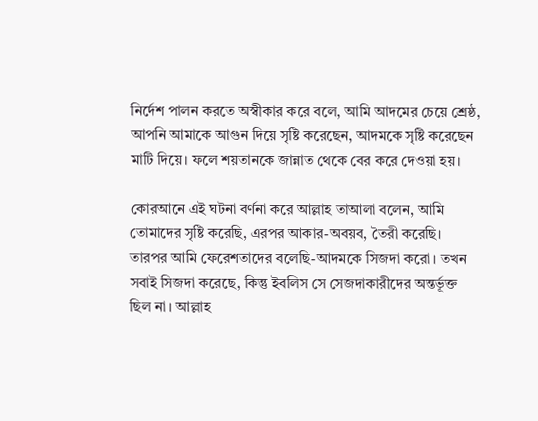নির্দেশ পালন করতে অস্বীকার করে বলে, আমি আদমের চেয়ে শ্রেষ্ঠ, আপনি আমাকে আগুন দিয়ে সৃষ্টি করেছেন, আদমকে সৃষ্টি করেছেন মাটি দিয়ে। ফলে শয়তানকে জান্নাত থেকে বের করে দেওয়া হয়।

কোরআনে এই ঘটনা বর্ণনা করে আল্লাহ তাআলা বলেন, আমি তোমাদের সৃষ্টি করেছি, এরপর আকার-অবয়ব, তৈরী করেছি। তারপর আমি ফেরেশতাদের বলেছি-আদমকে সিজদা করো। তখন সবাই সিজদা করেছে, কিন্তু ইবলিস সে সেজদাকারীদের অন্তর্ভূক্ত ছিল না। আল্লাহ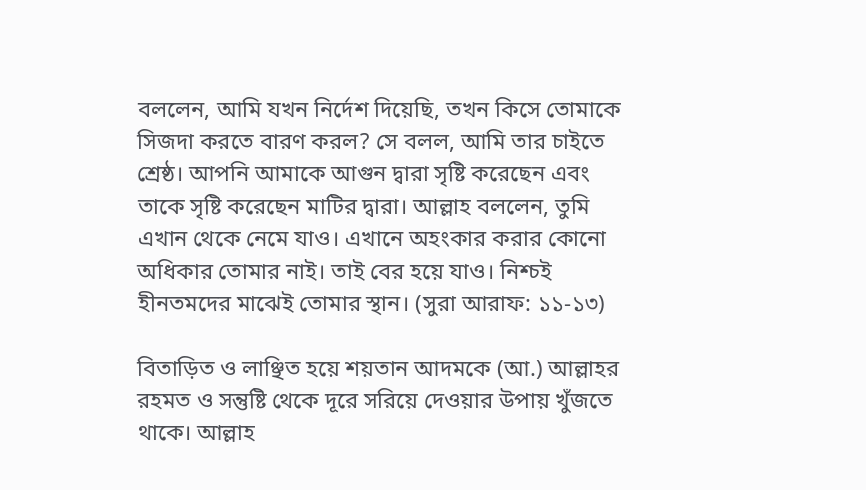বললেন, আমি যখন নির্দেশ দিয়েছি, তখন কিসে তোমাকে সিজদা করতে বারণ করল? সে বলল, আমি তার চাইতে শ্রেষ্ঠ। আপনি আমাকে আগুন দ্বারা সৃষ্টি করেছেন এবং তাকে সৃষ্টি করেছেন মাটির দ্বারা। আল্লাহ বললেন, তুমি এখান থেকে নেমে যাও। এখানে অহংকার করার কোনো অধিকার তোমার নাই। তাই বের হয়ে যাও। নিশ্চই হীনতমদের মাঝেই তোমার স্থান। (সুরা আরাফ: ১১-১৩)

বিতাড়িত ও লাঞ্ছিত হয়ে শয়তান আদমকে (আ.) আল্লাহর রহমত ও সন্তুষ্টি থেকে দূরে সরিয়ে দেওয়ার উপায় খুঁজতে থাকে। আল্লাহ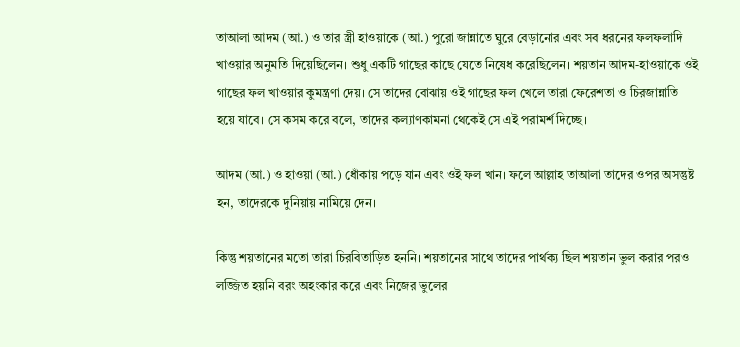তাআলা আদম (আ.) ও তার স্ত্রী হাওয়াকে (আ.) পুরো জান্নাতে ঘুরে বেড়ানোর এবং সব ধরনের ফলফলাদি খাওয়ার অনুমতি দিয়েছিলেন। শুধু একটি গাছের কাছে যেতে নিষেধ করেছিলেন। শয়তান আদম-হাওয়াকে ওই গাছের ফল খাওয়ার কুমন্ত্রণা দেয়। সে তাদের বোঝায় ওই গাছের ফল খেলে তারা ফেরেশতা ও চিরজান্নাতি হয়ে যাবে। সে কসম করে বলে, তাদের কল্যাণকামনা থেকেই সে এই পরামর্শ দিচ্ছে।

আদম (আ.) ও হাওয়া (আ.) ধোঁকায় পড়ে যান এবং ওই ফল খান। ফলে আল্লাহ তাআলা তাদের ওপর অসন্তুষ্ট হন, তাদেরকে দুনিয়ায় নামিয়ে দেন।

কিন্তু শয়তানের মতো তারা চিরবিতাড়িত হননি। শয়তানের সাথে তাদের পার্থক্য ছিল শয়তান ভুল করার পরও লজ্জিত হয়নি বরং অহংকার করে এবং নিজের ভুলের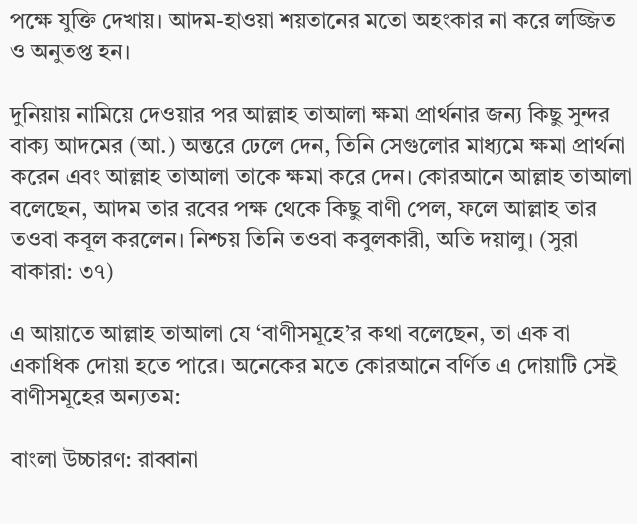পক্ষে যুক্তি দেখায়। আদম-হাওয়া শয়তানের মতো অহংকার না করে লজ্জিত ও অনুতপ্ত হন।

দুনিয়ায় নামিয়ে দেওয়ার পর আল্লাহ তাআলা ক্ষমা প্রার্থনার জন্য কিছু সুন্দর বাক্য আদমের (আ.) অন্তরে ঢেলে দেন, তিনি সেগুলোর মাধ্যমে ক্ষমা প্রার্থনা করেন এবং আল্লাহ তাআলা তাকে ক্ষমা করে দেন। কোরআনে আল্লাহ তাআলা বলেছেন, আদম তার রবের পক্ষ থেকে কিছু বাণী পেল, ফলে আল্লাহ তার তওবা কবূল করলেন। নিশ্চয় তিনি তওবা কবুলকারী, অতি দয়ালু। (সুরা বাকারা: ৩৭)

এ আয়াতে আল্লাহ তাআলা যে ‘বাণীসমূহে’র কথা বলেছেন, তা এক বা একাধিক দোয়া হতে পারে। অনেকের মতে কোরআনে বর্ণিত এ দোয়াটি সেই বাণীসমূহের অন্যতম:

বাংলা উচ্চারণ: রাব্বানা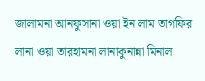জালামনা আনফুসানা ওয়া ইন লাম তাগফির লানা ওয়া তারহামনা লানাকুনান্না মিনাল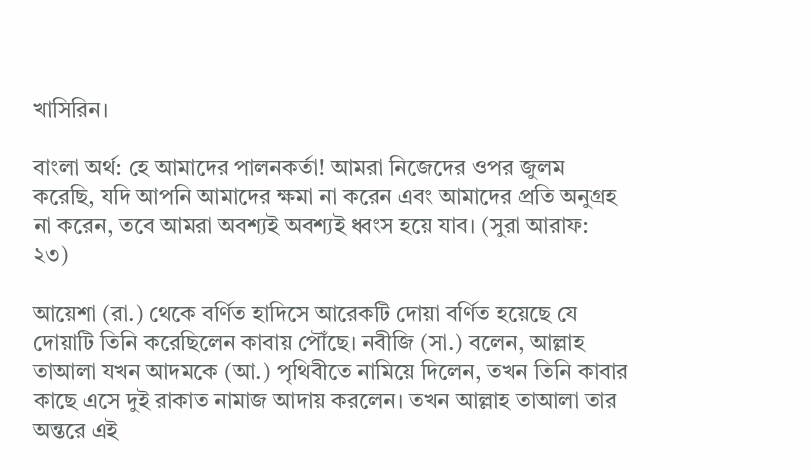খাসিরিন।

বাংলা অর্থ: হে আমাদের পালনকর্তা! আমরা নিজেদের ওপর জুলম করেছি, যদি আপনি আমাদের ক্ষমা না করেন এবং আমাদের প্রতি অনুগ্রহ না করেন, তবে আমরা অবশ্যই অবশ্যই ধ্বংস হয়ে যাব। (সুরা আরাফ: ২৩)

আয়েশা (রা.) থেকে বর্ণিত হাদিসে আরেকটি দোয়া বর্ণিত হয়েছে যে দোয়াটি তিনি করেছিলেন কাবায় পৌঁছে। নবীজি (সা.) বলেন, আল্লাহ তাআলা যখন আদমকে (আ.) পৃথিবীতে নামিয়ে দিলেন, তখন তিনি কাবার কাছে এসে দুই রাকাত নামাজ আদায় করলেন। তখন আল্লাহ তাআলা তার অন্তরে এই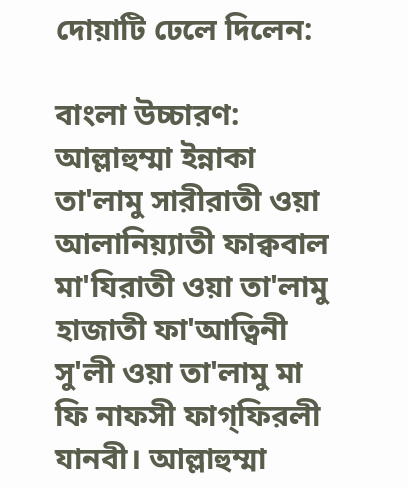দোয়াটি ঢেলে দিলেন:

বাংলা উচ্চারণ: আল্লাহুম্মা ইন্নাকা তা'লামু সারীরাতী ওয়া আলানিয়্যাতী ফাক্ববাল মা'যিরাতী ওয়া তা'লামু হাজাতী ফা'আত্বিনী সু'লী ওয়া তা'লামু মা ফি নাফসী ফাগ্ফিরলী যানবী। আল্লাহুম্মা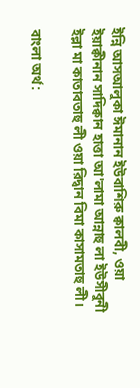ইন্নি আসআলুকা ঈমানান ইউবাশিরু ক্বালবী, ওয়া ইয়াক্বীনান সাদিক্বান হাত্তা আ'লামা আন্নাহু লা ইউসীবুনী ইল্লা মা কাতাবতাহু লী ওয়া রিদ্বান বিমা কাসামতাহু লী।

বাংলা অর্থ: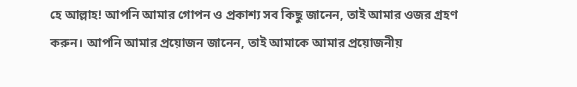হে আল্লাহ! আপনি আমার গোপন ও প্রকাশ্য সব কিছু জানেন, তাই আমার ওজর গ্রহণ করুন। আপনি আমার প্রয়োজন জানেন, তাই আমাকে আমার প্রয়োজনীয়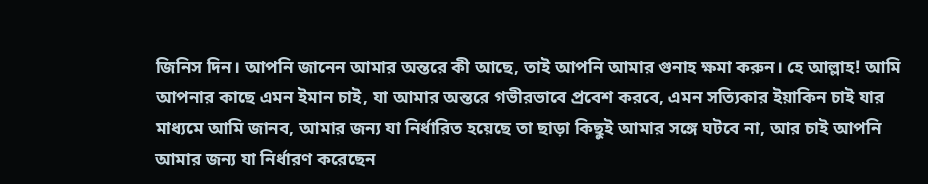জিনিস দিন। আপনি জানেন আমার অন্তরে কী আছে, তাই আপনি আমার গুনাহ ক্ষমা করুন। হে আল্লাহ! আমি আপনার কাছে এমন ইমান চাই, যা আমার অন্তরে গভীরভাবে প্রবেশ করবে, এমন সত্যিকার ইয়াকিন চাই যার মাধ্যমে আমি জানব, আমার জন্য যা নির্ধারিত হয়েছে তা ছাড়া কিছুই আমার সঙ্গে ঘটবে না, আর চাই আপনি আমার জন্য যা নির্ধারণ করেছেন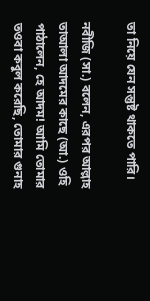তা নিয়ে যেন সন্তুষ্ট থাকতে পারি।

নবীজি (সা.) বলেন, এরপর আল্লাহ তাআলা আদমের কাছে (আ.) ওহি পাঠালেন, হে আদম! আমি তোমার তওবা কবুল করেছি, তোমার গুনাহ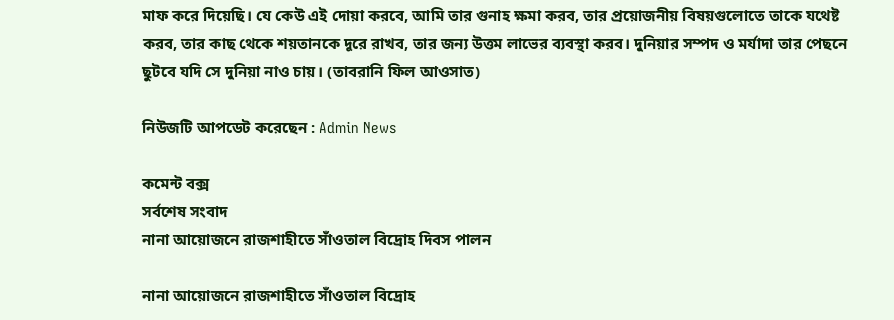মাফ করে দিয়েছি। যে কেউ এই দোয়া করবে, আমি তার গুনাহ ক্ষমা করব, তার প্রয়োজনীয় বিষয়গুলোতে তাকে যথেষ্ট করব, তার কাছ থেকে শয়তানকে দূরে রাখব, তার জন্য উত্তম লাভের ব্যবস্থা করব। দুনিয়ার সম্পদ ও মর্যাদা তার পেছনে ছুটবে যদি সে দুনিয়া নাও চায়। (তাবরানি ফিল আওসাত)

নিউজটি আপডেট করেছেন : Admin News

কমেন্ট বক্স
সর্বশেষ সংবাদ
নানা আয়োজনে রাজশাহীতে সাঁওতাল বিদ্রোহ দিবস পালন

নানা আয়োজনে রাজশাহীতে সাঁওতাল বিদ্রোহ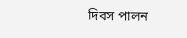দিবস পালন